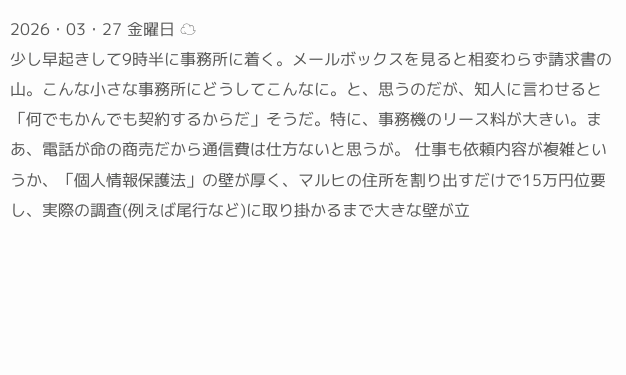2026・03・27 金曜日 ☁
少し早起きして9時半に事務所に着く。メールボックスを見ると相変わらず請求書の山。こんな小さな事務所にどうしてこんなに。と、思うのだが、知人に言わせると「何でもかんでも契約するからだ」そうだ。特に、事務機のリース料が大きい。まあ、電話が命の商売だから通信費は仕方ないと思うが。 仕事も依頼内容が複雑というか、「個人情報保護法」の壁が厚く、マルヒの住所を割り出すだけで15万円位要し、実際の調査(例えば尾行など)に取り掛かるまで大きな壁が立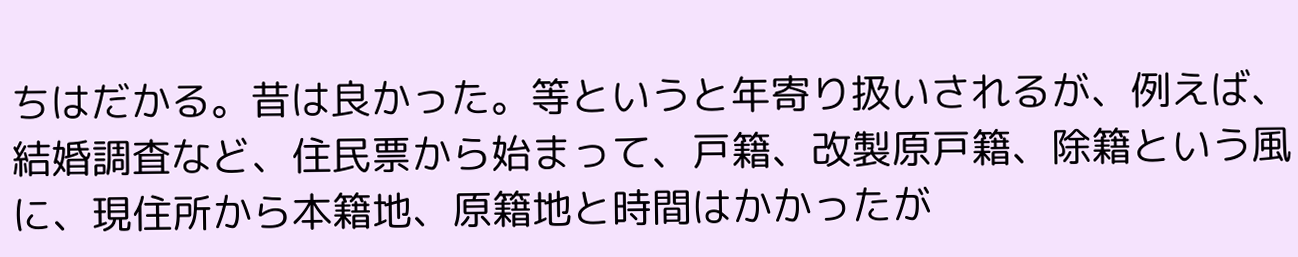ちはだかる。昔は良かった。等というと年寄り扱いされるが、例えば、結婚調査など、住民票から始まって、戸籍、改製原戸籍、除籍という風に、現住所から本籍地、原籍地と時間はかかったが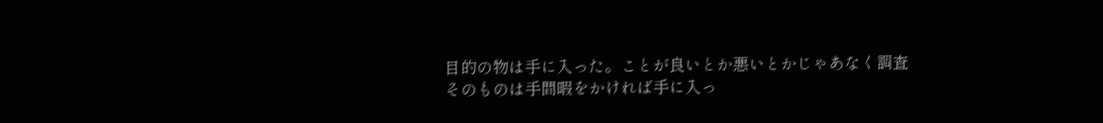目的の物は手に入った。ことが良いとか悪いとかじゃあなく調査そのものは手間暇をかければ手に入っ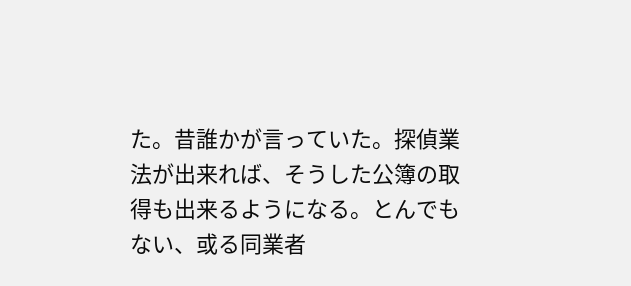た。昔誰かが言っていた。探偵業法が出来れば、そうした公簿の取得も出来るようになる。とんでもない、或る同業者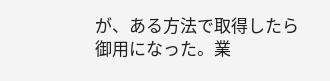が、ある方法で取得したら御用になった。業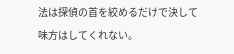法は探偵の首を絞めるだけで決して味方はしてくれない。